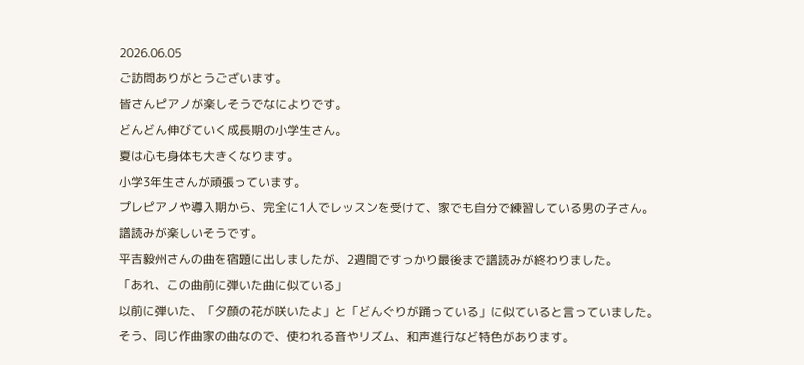2026.06.05
ご訪問ありがとうございます。
皆さんピアノが楽しそうでなによりです。
どんどん伸びていく成長期の小学生さん。
夏は心も身体も大きくなります。
小学3年生さんが頑張っています。
プレピアノや導入期から、完全に1人でレッスンを受けて、家でも自分で練習している男の子さん。
譜読みが楽しいそうです。
平吉毅州さんの曲を宿題に出しましたが、2週間ですっかり最後まで譜読みが終わりました。
「あれ、この曲前に弾いた曲に似ている」
以前に弾いた、「夕顔の花が咲いたよ」と「どんぐりが踊っている」に似ていると言っていました。
そう、同じ作曲家の曲なので、使われる音やリズム、和声進行など特色があります。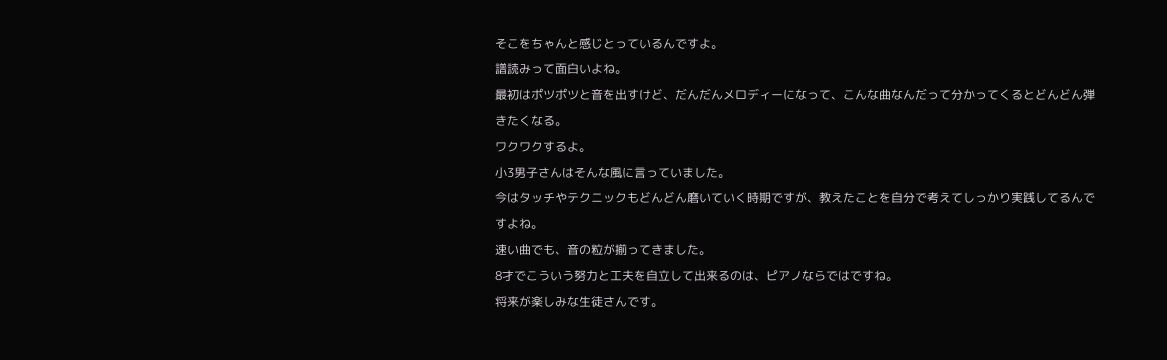そこをちゃんと感じとっているんですよ。
譜読みって面白いよね。
最初はポツポツと音を出すけど、だんだんメロディーになって、こんな曲なんだって分かってくるとどんどん弾きたくなる。
ワクワクするよ。
小3男子さんはそんな風に言っていました。
今はタッチやテクニックもどんどん磨いていく時期ですが、教えたことを自分で考えてしっかり実践してるんですよね。
速い曲でも、音の粒が揃ってきました。
8才でこういう努力と工夫を自立して出来るのは、ピアノならではですね。
将来が楽しみな生徒さんです。